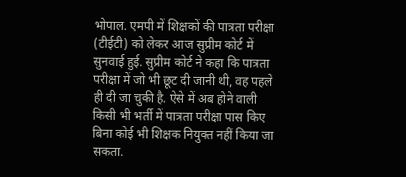भोपाल. एमपी में शिक्षकों की पात्रता परीक्षा (टीईटी) को लेकर आज सुप्रीम कोर्ट में सुनवाई हुई. सुप्रीम कोर्ट ने कहा कि पात्रता परीक्षा में जो भी छूट दी जानी थी, वह पहले ही दी जा चुकी है. ऐसे में अब होने वाली किसी भी भर्ती में पात्रता परीक्षा पास किए बिना कोई भी शिक्षक नियुक्त नहीं किया जा सकता.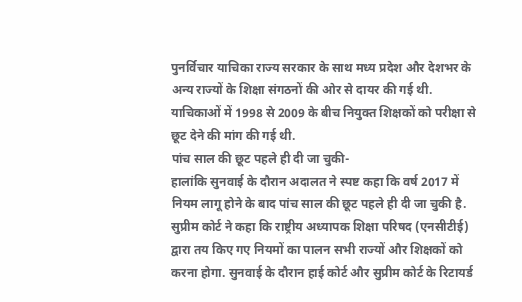पुनर्विचार याचिका राज्य सरकार के साथ मध्य प्रदेश और देशभर के अन्य राज्यों के शिक्षा संगठनों की ओर से दायर की गई थी. याचिकाओं में 1998 से 2009 के बीच नियुक्त शिक्षकों को परीक्षा से छूट देने की मांग की गई थी.
पांच साल की छूट पहले ही दी जा चुकी-
हालांकि सुनवाई के दौरान अदालत ने स्पष्ट कहा कि वर्ष 2017 में नियम लागू होने के बाद पांच साल की छूट पहले ही दी जा चुकी है. सुप्रीम कोर्ट ने कहा कि राष्ट्रीय अध्यापक शिक्षा परिषद (एनसीटीई) द्वारा तय किए गए नियमों का पालन सभी राज्यों और शिक्षकों को करना होगा. सुनवाई के दौरान हाई कोर्ट और सुप्रीम कोर्ट के रिटायर्ड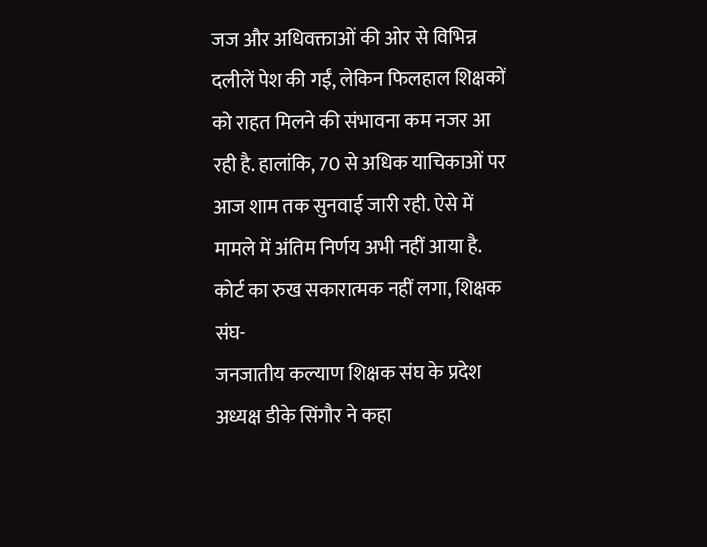जज और अधिवक्ताओं की ओर से विभिन्न दलीलें पेश की गईं, लेकिन फिलहाल शिक्षकों को राहत मिलने की संभावना कम नजर आ रही है. हालांकि, 70 से अधिक याचिकाओं पर आज शाम तक सुनवाई जारी रही. ऐसे में मामले में अंतिम निर्णय अभी नहीं आया है.
कोर्ट का रुख सकारात्मक नहीं लगा, शिक्षक संघ-
जनजातीय कल्याण शिक्षक संघ के प्रदेश अध्यक्ष डीके सिंगौर ने कहा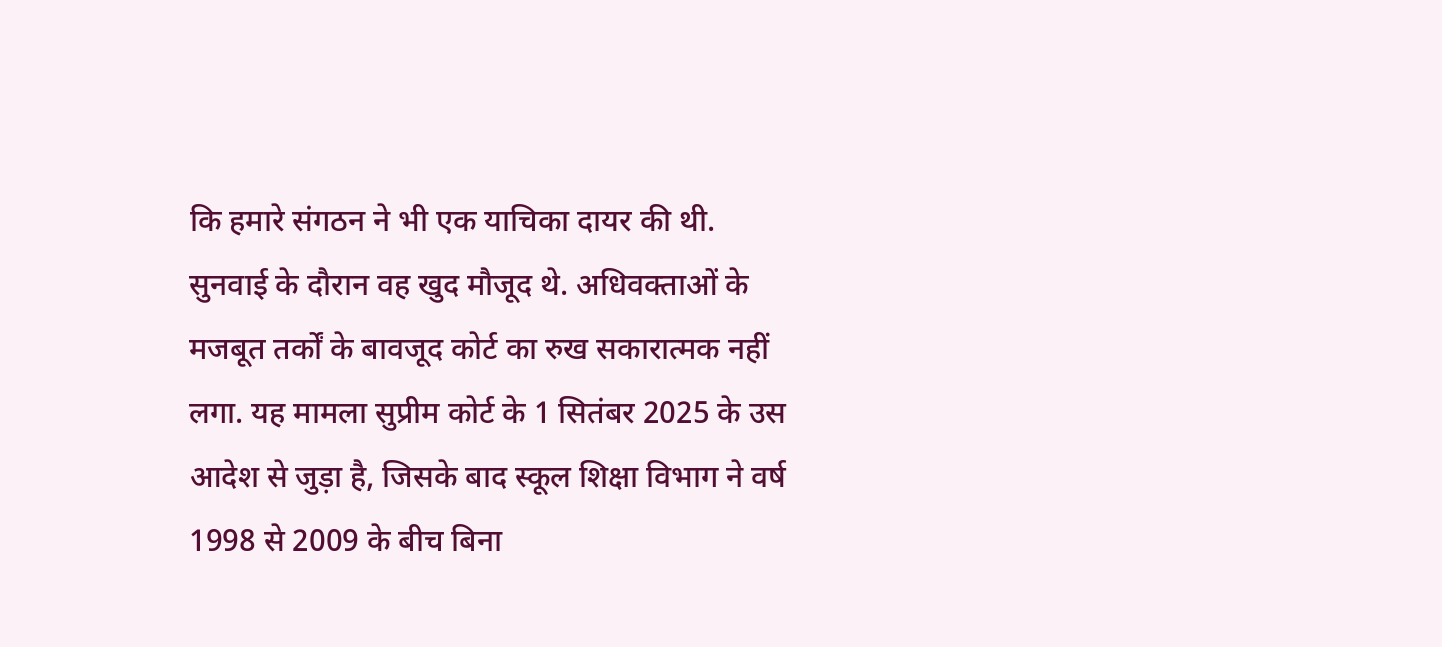कि हमारे संगठन ने भी एक याचिका दायर की थी. सुनवाई के दौरान वह खुद मौजूद थे. अधिवक्ताओं के मजबूत तर्कों के बावजूद कोर्ट का रुख सकारात्मक नहीं लगा. यह मामला सुप्रीम कोर्ट के 1 सितंबर 2025 के उस आदेश से जुड़ा है, जिसके बाद स्कूल शिक्षा विभाग ने वर्ष 1998 से 2009 के बीच बिना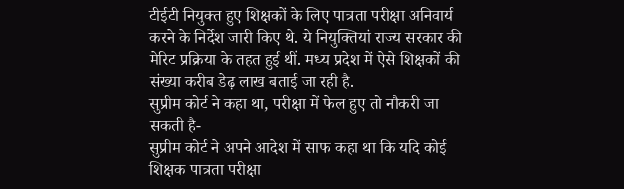टीईटी नियुक्त हुए शिक्षकों के लिए पात्रता परीक्षा अनिवार्य करने के निर्देश जारी किए थे. ये नियुक्तियां राज्य सरकार की मेरिट प्रक्रिया के तहत हुई थीं. मध्य प्रदेश में ऐसे शिक्षकों की संख्या करीब डेढ़ लाख बताई जा रही है.
सुप्रीम कोर्ट ने कहा था, परीक्षा में फेल हुए तो नौकरी जा सकती है-
सुप्रीम कोर्ट ने अपने आदेश में साफ कहा था कि यदि कोई शिक्षक पात्रता परीक्षा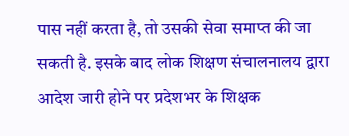पास नहीं करता है, तो उसकी सेवा समाप्त की जा सकती है. इसके बाद लोक शिक्षण संचालनालय द्वारा आदेश जारी होने पर प्रदेशभर के शिक्षक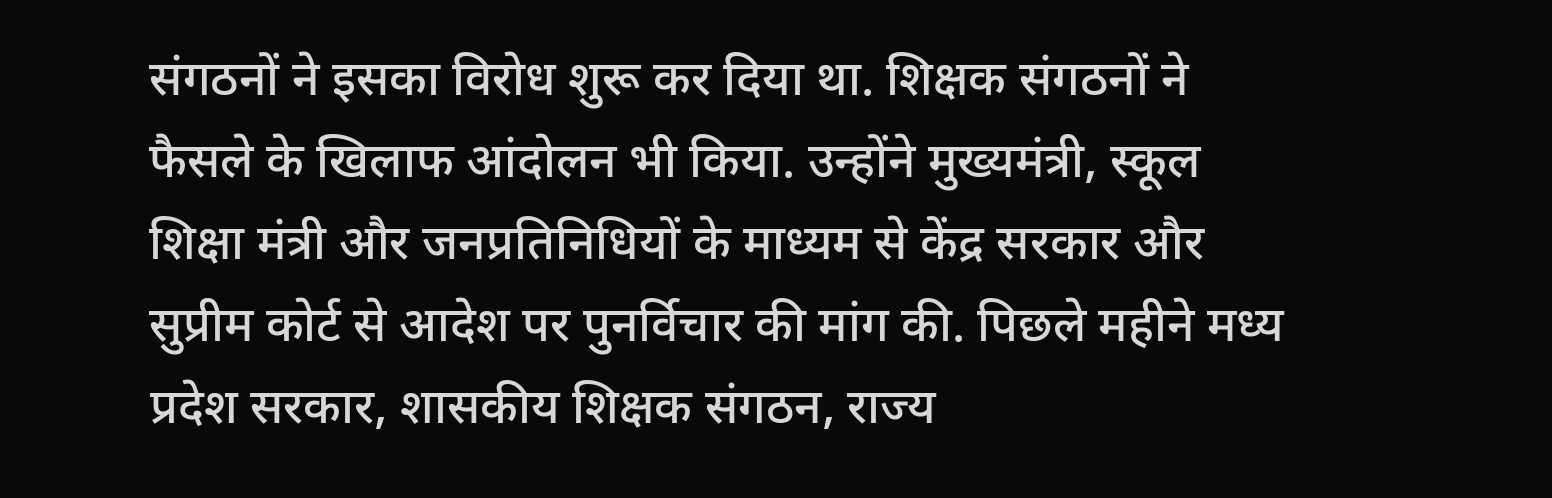संगठनों ने इसका विरोध शुरू कर दिया था. शिक्षक संगठनों ने फैसले के खिलाफ आंदोलन भी किया. उन्होंने मुख्यमंत्री, स्कूल शिक्षा मंत्री और जनप्रतिनिधियों के माध्यम से केंद्र सरकार और सुप्रीम कोर्ट से आदेश पर पुनर्विचार की मांग की. पिछले महीने मध्य प्रदेश सरकार, शासकीय शिक्षक संगठन, राज्य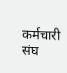कर्मचारी संघ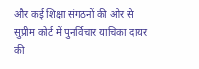और कई शिक्षा संगठनों की ओर से सुप्रीम कोर्ट में पुनर्विचार याचिका दायर की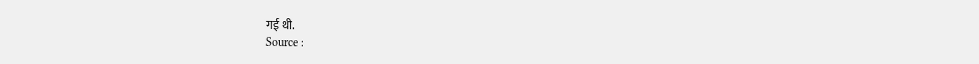गई थी.
Source :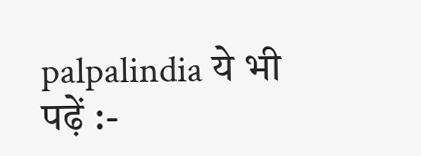palpalindia ये भी पढ़ें :-